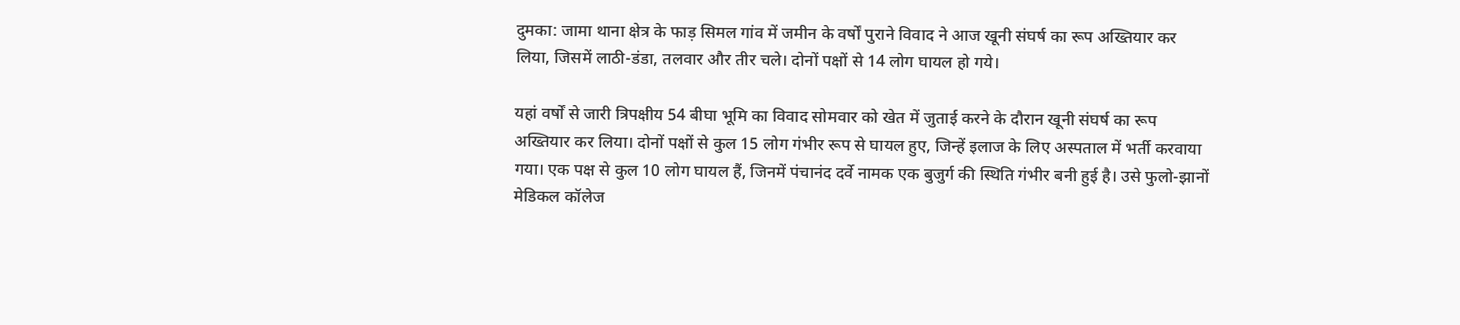दुमका: जामा थाना क्षेत्र के फाड़ सिमल गांव में जमीन के वर्षों पुराने विवाद ने आज खूनी संघर्ष का रूप अख्तियार कर लिया, जिसमें लाठी-डंडा, तलवार और तीर चले। दोनों पक्षों से 14 लोग घायल हो गये।

यहां वर्षों से जारी त्रिपक्षीय 54 बीघा भूमि का विवाद सोमवार को खेत में जुताई करने के दौरान खूनी संघर्ष का रूप अख्तियार कर लिया। दोनों पक्षों से कुल 15 लोग गंभीर रूप से घायल हुए, जिन्हें इलाज के लिए अस्पताल में भर्ती करवाया गया। एक पक्ष से कुल 10 लोग घायल हैं, जिनमें पंचानंद दर्वे नामक एक बुजुर्ग की स्थिति गंभीर बनी हुई है। उसे फुलो-झानों मेडिकल कॉलेज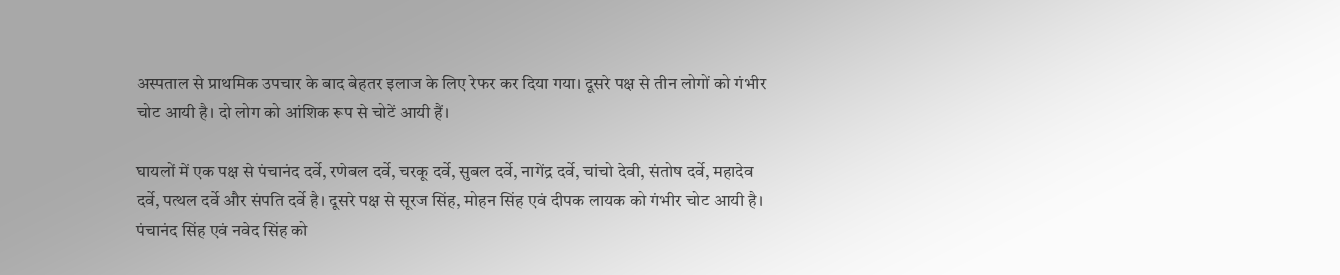अस्पताल से प्राथमिक उपचार के बाद बेहतर इलाज के लिए रेफर कर दिया गया। दूसरे पक्ष से तीन लोगों को गंभीर चोट आयी है। दो लोग को आंशिक रूप से चोटें आयी हैं।

घायलों में एक पक्ष से पंचानंद दर्वे, रणेबल दर्वे, चरकू दर्वे, सुबल दर्वे, नागेंद्र दर्वे, चांचो देवी, संतोष दर्वे, महादेव दर्वे, पत्थल दर्वे और संपति दर्वे है। दूसरे पक्ष से सूरज सिंह, मोहन सिंह एवं दीपक लायक को गंभीर चोट आयी है। पंचानंद सिंह एवं नवेद सिंह को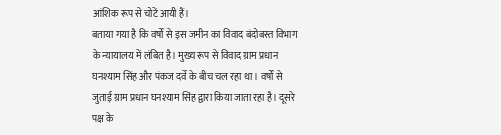आंशिक रूप से चोटें आयी हैं।
बताया गया है कि वर्षों से इस जमीन का विवाद बंदोबस्त विभाग के न्यायालय में लंबित है। मुख्य रूप से विवाद ग्राम प्रधान घनश्याम सिंह और पंकज दर्वे के बीच चल रहा था। वर्षों से जुताई ग्राम प्रधान घनश्याम सिंह द्वारा किया जाता रहा है। दूसरे पक्ष के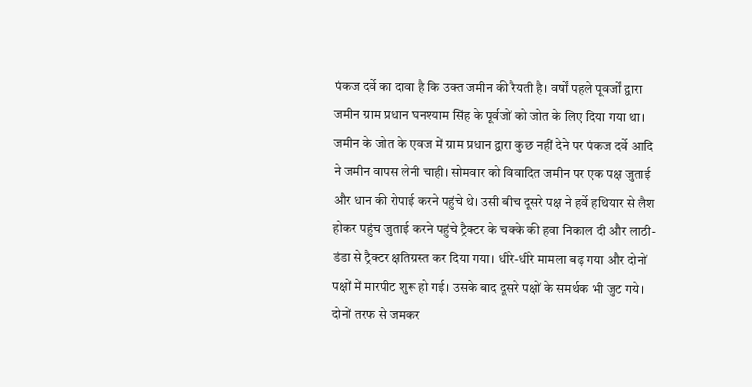पंकज दर्वे का दावा है कि उक्त जमीन की रैयती है। वर्षों पहले पूवर्जों द्वारा जमीन ग्राम प्रधान घनश्याम सिंह के पूर्वजों को जोत के लिए दिया गया था। जमीन के जोत के एवज में ग्राम प्रधान द्वारा कुछ नहीं देने पर पंकज दर्वे आदि ने जमीन वापस लेनी चाही। सोमवार को विवादित जमीन पर एक पक्ष जुताई और धान की रोपाई करने पहुंचे थे। उसी बीच दूसरे पक्ष ने हर्वे हथियार से लैश होकर पहुंच जुताई करने पहुंचे ट्रैक्टर के चक्के की हवा निकाल दी और लाठी-डंडा से ट्रैक्टर क्षतिग्रस्त कर दिया गया। धीरे-धीरे मामला बढ़ गया और दोनों पक्षों में मारपीट शुरू हो गई। उसके बाद दूसरे पक्षों के समर्थक भी जुट गये। दोनों तरफ से जमकर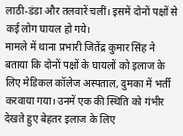लाठी-डंडा और तलवारें चलीं। इसमें दोनों पक्षों से कई लोग घायल हो गये।
मामले में थाना प्रभारी जितेंद्र कुमार सिंह ने बताया कि दोनों पक्षों के घायलों को इलाज के लिए मेडिकल कॉलेज अस्पताल, दुमका में भर्ती करवाया गया। उनमें एक की स्थिति को गंभीर देखते हुए बेहतर इलाज के लिए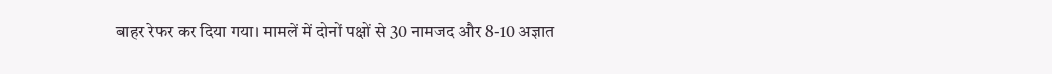बाहर रेफर कर दिया गया। मामलें में दोनों पक्षों से 30 नामजद और 8-10 अज्ञात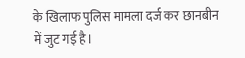के खिलाफ पुलिस मामला दर्ज कर छानबीन में जुट गई है।